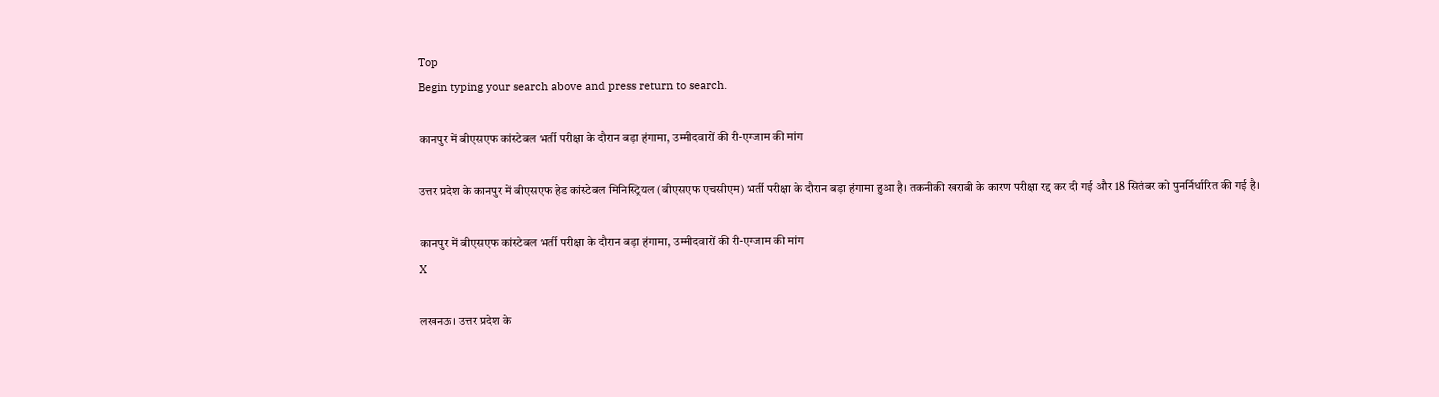Top
Begin typing your search above and press return to search.

कानपुर में बीएसएफ कांस्टेबल भर्ती परीक्षा के दौरान बड़ा हंगामा, उम्मीदवारों की री-एग्जाम की मांग

उत्तर प्रदेश के कानपुर में बीएसएफ हेड कांस्टेबल मिनिस्ट्रियल (बीएसएफ एचसीएम) भर्ती परीक्षा के दौरान बड़ा हंगामा हुआ है। तकनीकी खराबी के कारण परीक्षा रद्द कर दी गई और 18 सितंबर को पुनर्निर्धारित की गई है।

कानपुर में बीएसएफ कांस्टेबल भर्ती परीक्षा के दौरान बड़ा हंगामा, उम्मीदवारों की री-एग्जाम की मांग
X

लखनऊ। उत्तर प्रदेश के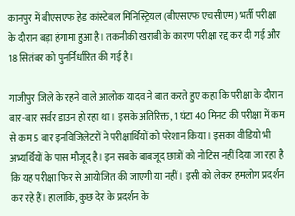कानपुर में बीएसएफ हेड कांस्टेबल मिनिस्ट्रियल (बीएसएफ एचसीएम) भर्ती परीक्षा के दौरान बड़ा हंगामा हुआ है। तकनीकी खराबी के कारण परीक्षा रद्द कर दी गई और 18 सितंबर को पुनर्निर्धारित की गई है।

गाजीपुर जिले के रहने वाले आलोक यादव ने बात करते हुए कहा कि परीक्षा के दौरान बार-बार सर्वर डाउन हो रहा था। इसके अतिरिक्त, 1 घंटा 40 मिनट की परीक्षा में कम से कम 5 बार इनविजिलेटरों ने परीक्षार्थियों को परेशान किया। इसका वीडियो भी अभ्यर्थियों के पास मौजूद है। इन सबके बाबजूद छात्रों को नोटिस नहीं दिया जा रहा है कि यह परीक्षा फिर से आयोजित की जाएगी या नहीं। इसी को लेकर हमलोग प्रदर्शन कर रहे हैं। हालांकि, कुछ देर के प्रदर्शन के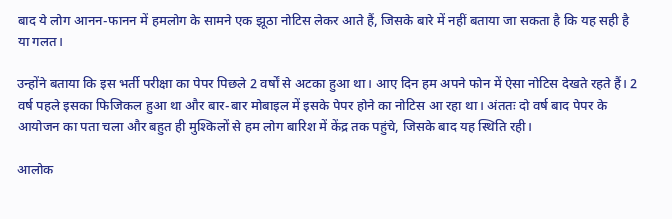बाद ये लोग आनन-फानन में हमलोग के सामने एक झूठा नोटिस लेकर आते हैं, जिसके बारे में नहीं बताया जा सकता है कि यह सही है या गलत।

उन्होंने बताया कि इस भर्ती परीक्षा का पेपर पिछले 2 वर्षों से अटका हुआ था। आए दिन हम अपने फोन में ऐसा नोटिस देखते रहते हैं। 2 वर्ष पहले इसका फिजिकल हुआ था और बार-बार मोबाइल में इसके पेपर होने का नोटिस आ रहा था। अंततः दो वर्ष बाद पेपर के आयोजन का पता चला और बहुत ही मुश्किलों से हम लोग बारिश में केंद्र तक पहुंचे, जिसके बाद यह स्थिति रही।

आलोक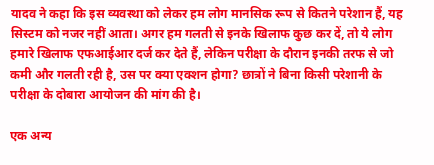यादव ने कहा कि इस व्यवस्था को लेकर हम लोग मानसिक रूप से कितने परेशान हैं, यह सिस्टम को नजर नहीं आता। अगर हम गलती से इनके खिलाफ कुछ कर दें, तो ये लोग हमारे खिलाफ एफआईआर दर्ज कर देते हैं, लेकिन परीक्षा के दौरान इनकी तरफ से जो कमी और गलती रही है, उस पर क्या एक्शन होगा? छात्रों ने बिना किसी परेशानी के परीक्षा के दोबारा आयोजन की मांग की है।

एक अन्य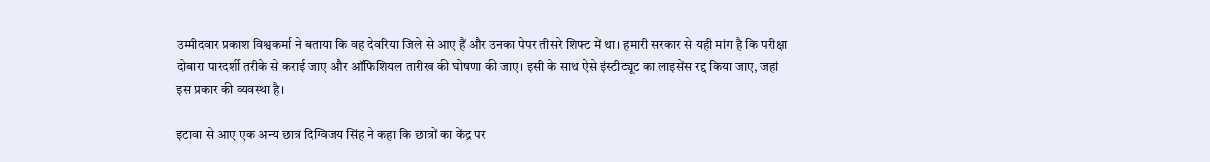उम्मीदवार प्रकाश विश्वकर्मा ने बताया कि वह देवरिया जिले से आए हैं और उनका पेपर तीसरे शिफ्ट में था। हमारी सरकार से यही मांग है कि परीक्षा दोबारा पारदर्शी तरीके से कराई जाए और ऑफिशियल तारीख की घोषणा की जाए। इसी के साथ ऐसे इंस्टीट्यूट का लाइसेंस रद्द किया जाए, जहां इस प्रकार की व्यवस्था है।

इटावा से आए एक अन्य छात्र दिग्विजय सिंह ने कहा कि छात्रों का केंद्र पर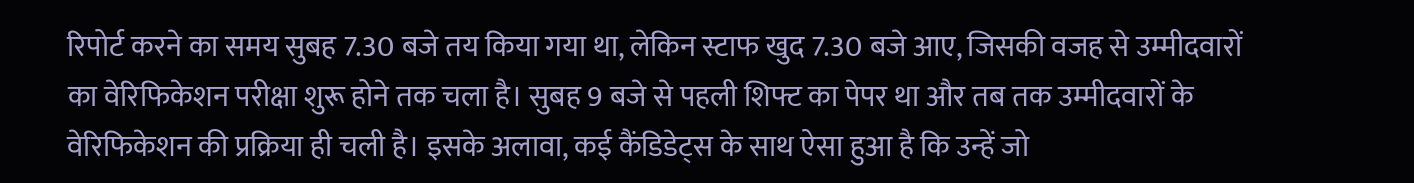रिपोर्ट करने का समय सुबह 7.30 बजे तय किया गया था, लेकिन स्टाफ खुद 7.30 बजे आए, जिसकी वजह से उम्मीदवारों का वेरिफिकेशन परीक्षा शुरू होने तक चला है। सुबह 9 बजे से पहली शिफ्ट का पेपर था और तब तक उम्मीदवारों के वेरिफिकेशन की प्रक्रिया ही चली है। इसके अलावा, कई कैंडिडेट्स के साथ ऐसा हुआ है कि उन्हें जो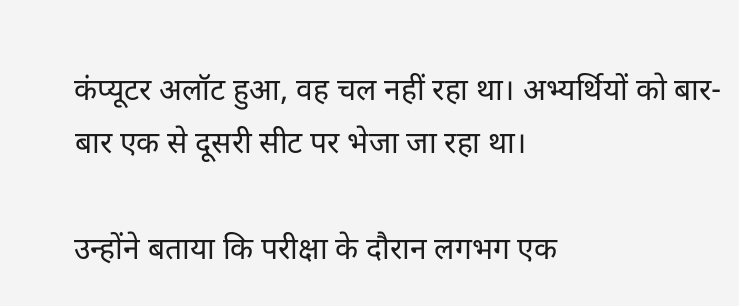कंप्यूटर अलॉट हुआ, वह चल नहीं रहा था। अभ्यर्थियों को बार-बार एक से दूसरी सीट पर भेजा जा रहा था।

उन्होंने बताया कि परीक्षा के दौरान लगभग एक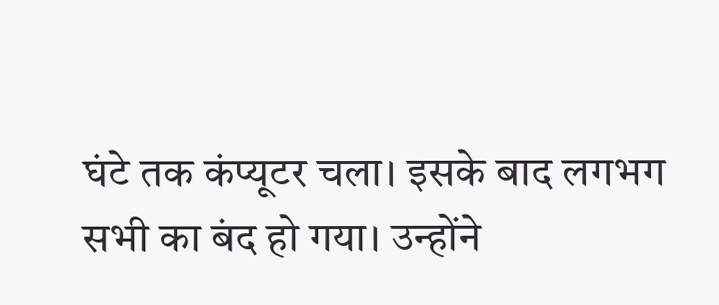घंटे तक कंप्यूटर चला। इसके बाद लगभग सभी का बंद हो गया। उन्होंने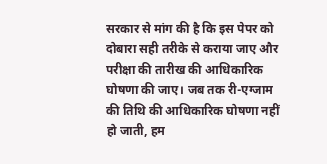सरकार से मांग की है कि इस पेपर को दोबारा सही तरीके से कराया जाए और परीक्षा की तारीख की आधिकारिक घोषणा की जाए। जब तक री-एग्जाम की तिथि की आधिकारिक घोषणा नहीं हो जाती, हम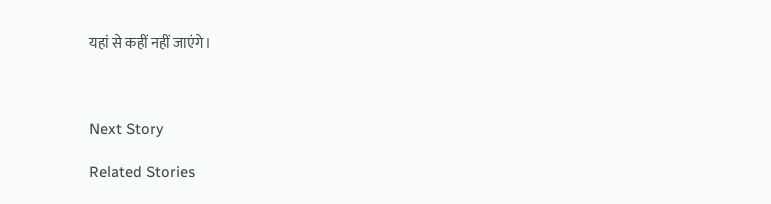यहां से कहीं नहीं जाएंगे।



Next Story

Related Stories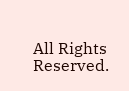All Rights Reserved.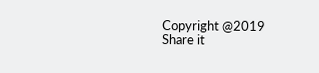Copyright @2019
Share it